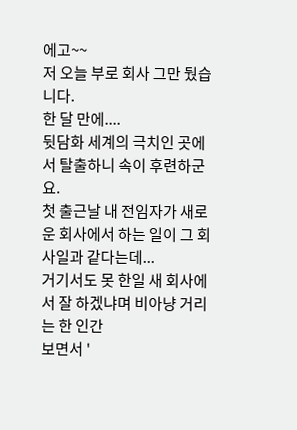에고~~
저 오늘 부로 회사 그만 뒀습니다.
한 달 만에....
뒷담화 세계의 극치인 곳에서 탈출하니 속이 후련하군요.
첫 출근날 내 전임자가 새로운 회사에서 하는 일이 그 회사일과 같다는데...
거기서도 못 한일 새 회사에서 잘 하겠냐며 비아냥 거리는 한 인간
보면서 '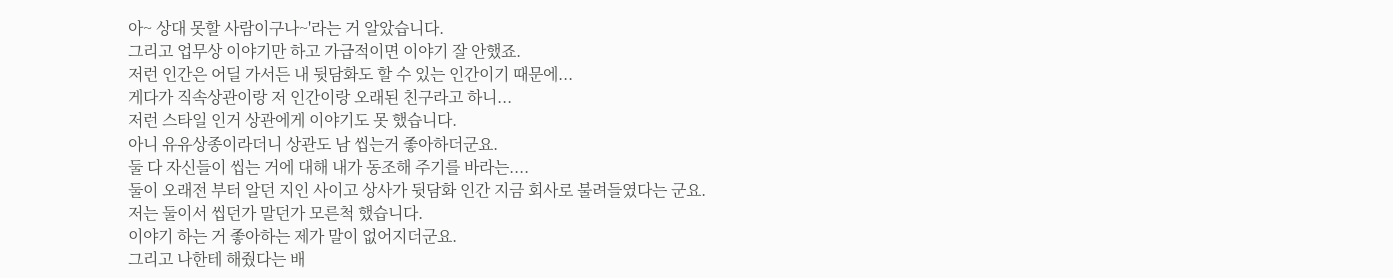아~ 상대 못할 사람이구나~'라는 거 알았습니다.
그리고 업무상 이야기만 하고 가급적이면 이야기 잘 안했죠.
저런 인간은 어딜 가서든 내 뒷담화도 할 수 있는 인간이기 때문에...
게다가 직속상관이랑 저 인간이랑 오래된 친구라고 하니...
저런 스타일 인거 상관에게 이야기도 못 했습니다.
아니 유유상종이라더니 상관도 남 씹는거 좋아하더군요.
둘 다 자신들이 씹는 거에 대해 내가 동조해 주기를 바라는....
둘이 오래전 부터 알던 지인 사이고 상사가 뒷담화 인간 지금 회사로 불려들였다는 군요.
저는 둘이서 씹던가 말던가 모른척 했습니다.
이야기 하는 거 좋아하는 제가 말이 없어지더군요.
그리고 나한테 해줬다는 배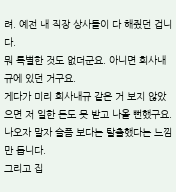려. 예전 내 직장 상사들이 다 해줬던 겁니다.
뭐 특별한 것도 없더군요. 아니면 회사내규에 있던 거구요.
게다가 미리 회사내규 같은 거 보지 않았으면 저 일한 돈도 못 받고 나올 뻔했구요.
나오자 말자 슬픔 보다는 탈출했다는 느낌만 듭니다.
그리고 집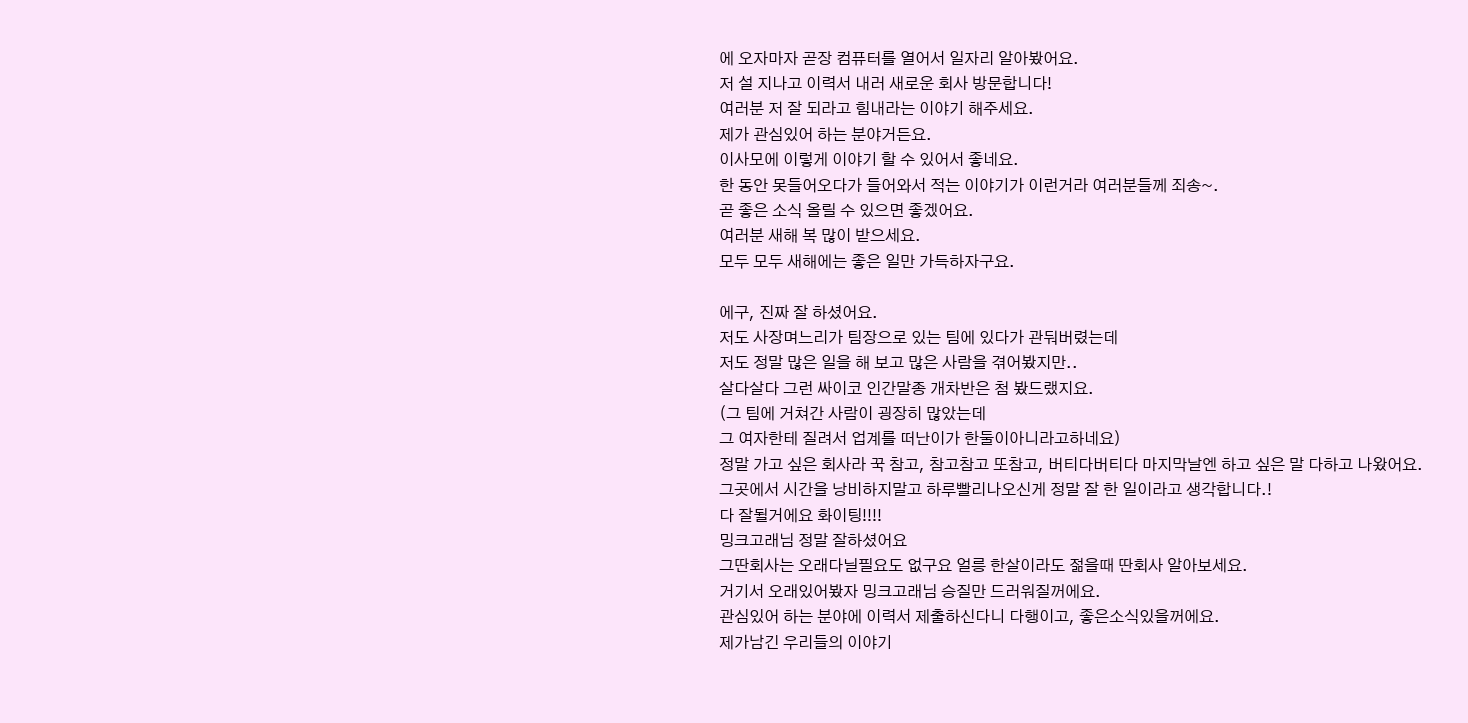에 오자마자 곧장 컴퓨터를 열어서 일자리 알아봤어요.
저 설 지나고 이력서 내러 새로운 회사 방문합니다!
여러분 저 잘 되라고 힘내라는 이야기 해주세요.
제가 관심있어 하는 분야거든요.
이사모에 이렇게 이야기 할 수 있어서 좋네요.
한 동안 못들어오다가 들어와서 적는 이야기가 이런거라 여러분들께 죄송~.
곧 좋은 소식 올릴 수 있으면 좋겠어요.
여러분 새해 복 많이 받으세요.
모두 모두 새해에는 좋은 일만 가득하자구요.

에구, 진짜 잘 하셨어요.
저도 사장며느리가 팀장으로 있는 팀에 있다가 관둬버렸는데
저도 정말 많은 일을 해 보고 많은 사람을 겪어봤지만..
살다살다 그런 싸이코 인간말종 개차반은 첨 봤드랬지요.
(그 팀에 거쳐간 사람이 굉장히 많았는데
그 여자한테 질려서 업계를 떠난이가 한둘이아니라고하네요)
정말 가고 싶은 회사라 꾹 참고, 참고참고 또참고, 버티다버티다 마지막날엔 하고 싶은 말 다하고 나왔어요.
그곳에서 시간을 낭비하지말고 하루빨리나오신게 정말 잘 한 일이라고 생각합니다.!
다 잘될거에요 화이팅!!!!
밍크고래님 정말 잘하셨어요
그딴회사는 오래다닐필요도 없구요 얼릉 한살이라도 젊을때 딴회사 알아보세요.
거기서 오래있어봤자 밍크고래님 승질만 드러워질꺼에요.
관심있어 하는 분야에 이력서 제출하신다니 다행이고, 좋은소식있을꺼에요.
제가남긴 우리들의 이야기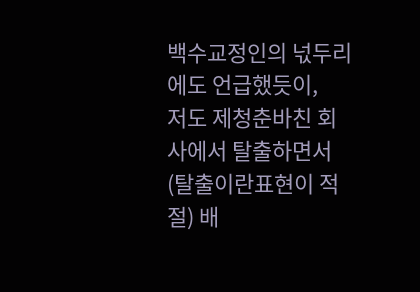백수교정인의 넋두리에도 언급했듯이,
저도 제청춘바친 회사에서 탈출하면서 (탈출이란표현이 적절) 배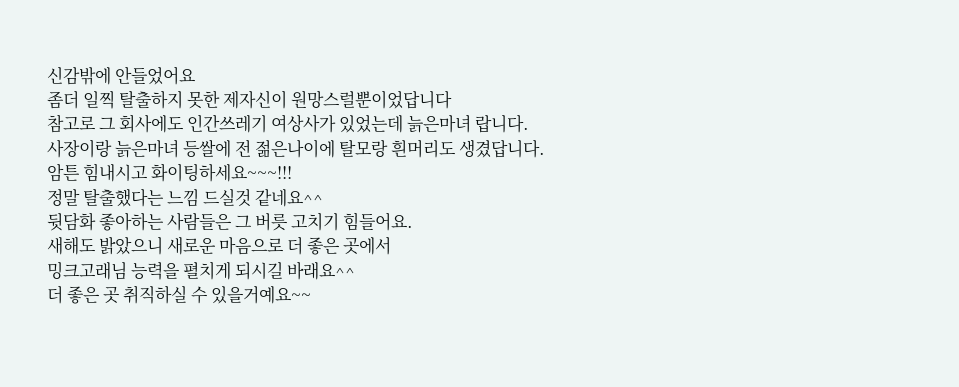신감밖에 안들었어요
좀더 일찍 탈출하지 못한 제자신이 원망스럴뿐이었답니다
참고로 그 회사에도 인간쓰레기 여상사가 있었는데 늙은마녀 랍니다.
사장이랑 늙은마녀 등쌀에 전 젊은나이에 탈모랑 흰머리도 생겼답니다.
암튼 힘내시고 화이팅하세요~~~!!!
정말 탈출했다는 느낌 드실것 같네요^^
뒷담화 좋아하는 사람들은 그 버릇 고치기 힘들어요.
새해도 밝았으니 새로운 마음으로 더 좋은 곳에서
밍크고래님 능력을 펼치게 되시길 바래요^^
더 좋은 곳 취직하실 수 있을거예요~~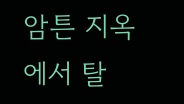암튼 지옥에서 탈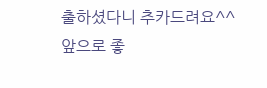출하셨다니 추카드려요^^
앞으로 좋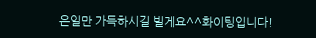은일만 가득하시길 빌게요^^화이팅입니다!